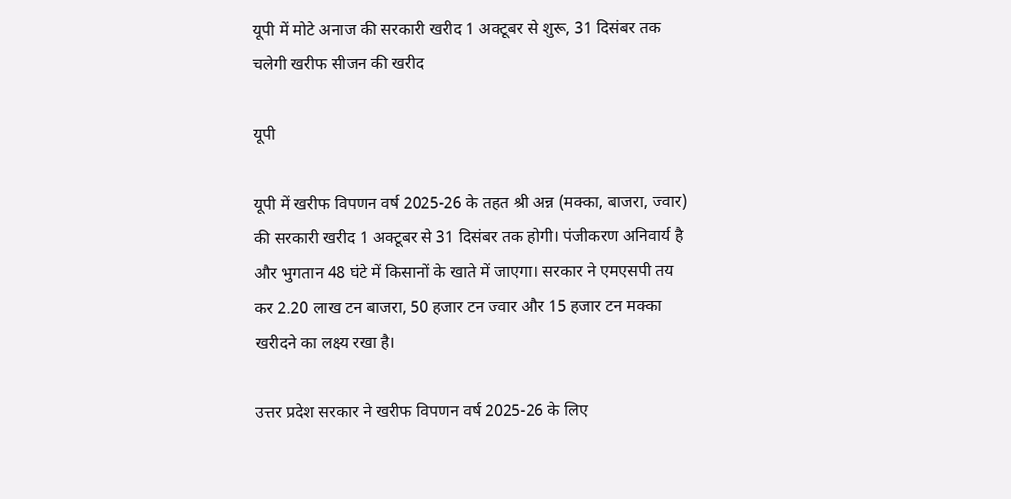यूपी में मोटे अनाज की सरकारी खरीद 1 अक्टूबर से शुरू, 31 दिसंबर तक चलेगी खरीफ सीजन की खरीद

यूपी

यूपी में खरीफ विपणन वर्ष 2025-26 के तहत श्री अन्न (मक्का, बाजरा, ज्वार) की सरकारी खरीद 1 अक्टूबर से 31 दिसंबर तक होगी। पंजीकरण अनिवार्य है और भुगतान 48 घंटे में किसानों के खाते में जाएगा। सरकार ने एमएसपी तय कर 2.20 लाख टन बाजरा, 50 हजार टन ज्वार और 15 हजार टन मक्का खरीदने का लक्ष्य रखा है।

उत्तर प्रदेश सरकार ने खरीफ विपणन वर्ष 2025-26 के लिए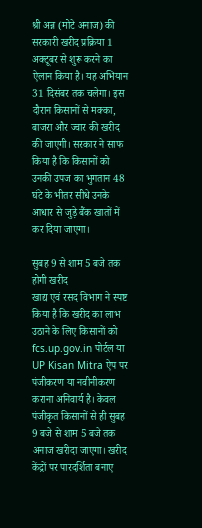श्री अन्न (मोटे अनाज) की सरकारी खरीद प्रक्रिया 1 अक्टूबर से शुरू करने का ऐलान किया है। यह अभियान 31 दिसंबर तक चलेगा। इस दौरान किसानों से मक्का, बाजरा और ज्वार की खरीद की जाएगी। सरकार ने साफ किया है कि किसानों को उनकी उपज का भुगतान 48 घंटे के भीतर सीधे उनके आधार से जुड़े बैंक खातों में कर दिया जाएगा।

सुबह 9 से शाम 5 बजे तक होगी खरीद
खाद्य एवं रसद विभाग ने स्पष्ट किया है कि खरीद का लाभ उठाने के लिए किसानों को fcs.up.gov.in पोर्टल या UP Kisan Mitra ऐप पर पंजीकरण या नवीनीकरण कराना अनिवार्य है। केवल पंजीकृत किसानों से ही सुबह 9 बजे से शाम 5 बजे तक अनाज खरीदा जाएगा। खरीद केंद्रों पर पारदर्शिता बनाए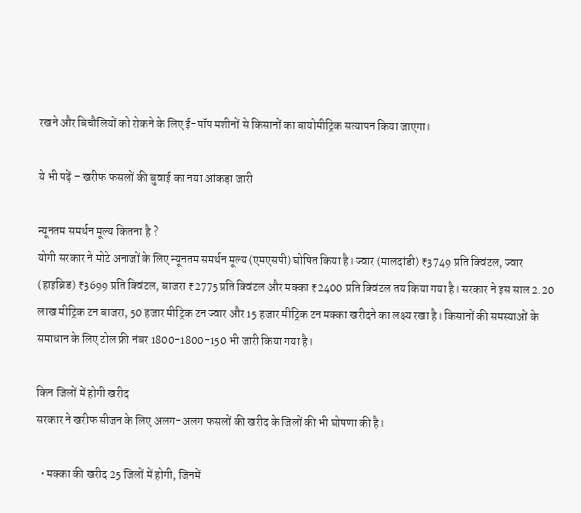रखने और बिचौलियों को रोकने के लिए ई-पॉप मशीनों से किसानों का बायोमीट्रिक सत्यापन किया जाएगा।

ये भी पढ़ें – खरीफ फसलों की बुवाई का नया आंकड़ा जारी

न्यूनतम समर्थन मूल्य कितना है ?
योगी सरकार ने मोटे अनाजों के लिए न्यूनतम समर्थन मूल्य (एमएसपी) घोषित किया है। ज्वार (मालदांडी) ₹3749 प्रति क्विंटल, ज्वार (हाइब्रिड) ₹3699 प्रति क्विंटल, बाजरा ₹2775 प्रति क्विंटल और मक्का ₹2400 प्रति क्विंटल तय किया गया है। सरकार ने इस साल 2.20 लाख मीट्रिक टन बाजरा, 50 हजार मीट्रिक टन ज्वार और 15 हजार मीट्रिक टन मक्का खरीदने का लक्ष्य रखा है। किसानों की समस्याओं के समाधान के लिए टोल फ्री नंबर 1800-1800-150 भी जारी किया गया है।

किन जिलों में होगी खरीद
सरकार ने खरीफ सीजन के लिए अलग-अलग फसलों की खरीद के जिलों की भी घोषणा की है।

  • मक्का की खरीद 25 जिलों में होगी, जिनमें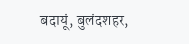बदायूं, बुलंदशहर,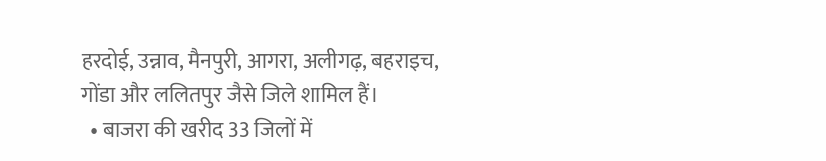हरदोई, उन्नाव, मैनपुरी, आगरा, अलीगढ़, बहराइच, गोंडा और ललितपुर जैसे जिले शामिल हैं।
  • बाजरा की खरीद 33 जिलों में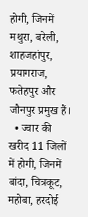होगी, जिनमें मथुरा, बरेली, शाहजहांपुर, प्रयागराज, फतेहपुर और जौनपुर प्रमुख हैं।
  • ज्वार की खरीद 11 जिलों में होगी, जिनमें बांदा, चित्रकूट, महोबा, हरदोई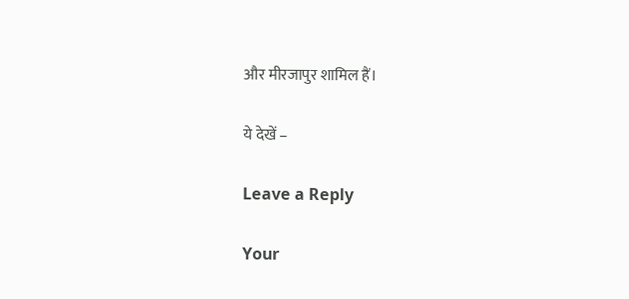और मीरजापुर शामिल हैं।

ये देखें –

Leave a Reply

Your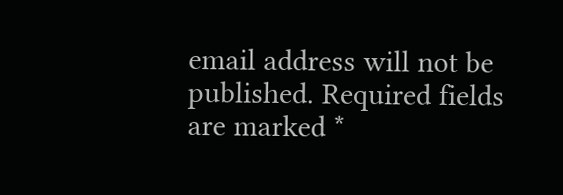email address will not be published. Required fields are marked *